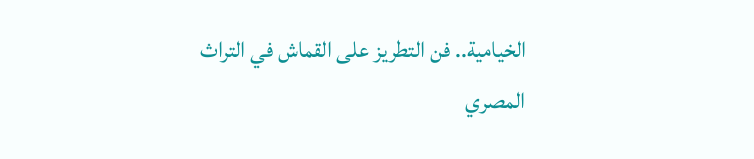الخيامية.. فن التطريز على القماش في التراث المصري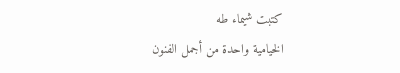كتبت شيماء طه
الخيامية واحدة من أجمل الفنون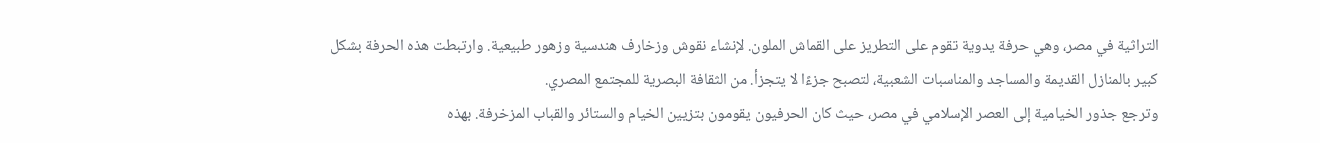التراثية في مصر، وهي حرفة يدوية تقوم على التطريز على القماش الملون. لإنشاء نقوش وزخارف هندسية وزهور طبيعية. وارتبطت هذه الحرفة بشكل كبير بالمنازل القديمة والمساجد والمناسبات الشعبية، لتصبح جزءًا لا يتجزأ. من الثقافة البصرية للمجتمع المصري.
وترجع جذور الخيامية إلى العصر الإسلامي في مصر، حيث كان الحرفيون يقومون بتزيين الخيام والستائر والقباب المزخرفة. بهذه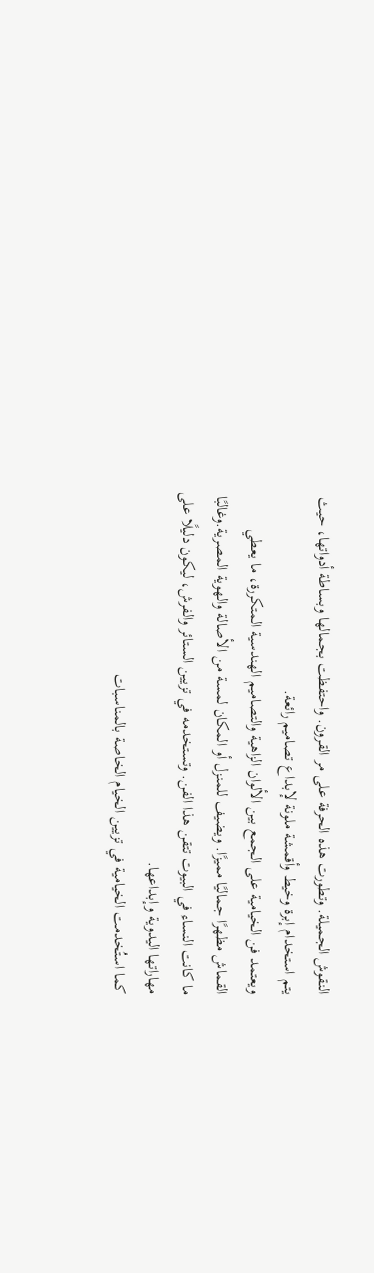النقوش الجميلة. وتطورت هذه الحرفة على مر القرون. واحتفظت بجمالها وبساطة أدواتها، حيث يتم استخدام إبرة وخيط وأقمشة ملونة لإبداع تصاميم رائعة.
ويعتمد فن الخيامية على الجمع بين الألوان الزاهية والتصاميم الهندسية المتكررة، ما يعطي القماش مظهرًا جماليًا مميزًا. ويضيف للمنزل أو المكان لمسة من الأصالة والهوية المصرية.وغالبًا ما كانت النساء في البيوت تتقن هذا الفن. وتستخدمه في تزيين الستائر والفرش، ليكون دليلًا على مهاراتها اليدوية وإبداعها.
كما استُخدمت الخيامية في تزيين الخيام الخاصة بالمناسبات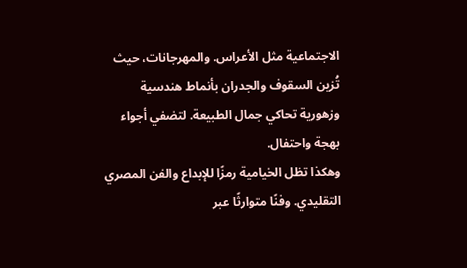الاجتماعية مثل الأعراس. والمهرجانات، حيث تُزين السقوف والجدران بأنماط هندسية وزهورية تحاكي جمال الطبيعة. لتضفي أجواء بهجة واحتفال.
وهكذا تظل الخيامية رمزًا للإبداع والفن المصري التقليدي. وفنًا متوارثًا عبر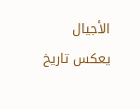الأجيال يعكس تاريخ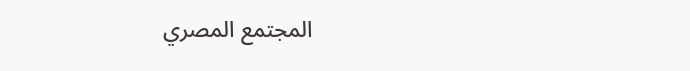المجتمع المصري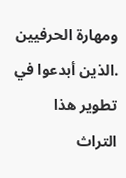ومهارة الحرفيين .الذين أبدعوا في تطوير هذا التراث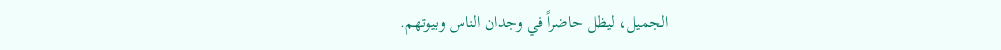الجميل، ليظل حاضراً في وجدان الناس وبيوتهم.